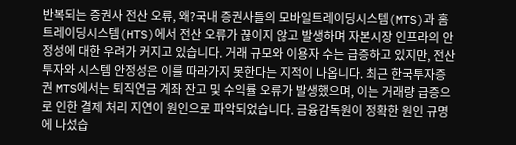반복되는 증권사 전산 오류, 왜?국내 증권사들의 모바일트레이딩시스템(MTS)과 홈트레이딩시스템(HTS)에서 전산 오류가 끊이지 않고 발생하며 자본시장 인프라의 안정성에 대한 우려가 커지고 있습니다. 거래 규모와 이용자 수는 급증하고 있지만, 전산 투자와 시스템 안정성은 이를 따라가지 못한다는 지적이 나옵니다. 최근 한국투자증권 MTS에서는 퇴직연금 계좌 잔고 및 수익률 오류가 발생했으며, 이는 거래량 급증으로 인한 결제 처리 지연이 원인으로 파악되었습니다. 금융감독원이 정확한 원인 규명에 나섰습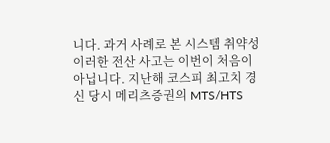니다. 과거 사례로 본 시스템 취약성이러한 전산 사고는 이번이 처음이 아닙니다. 지난해 코스피 최고치 경신 당시 메리츠증권의 MTS/HTS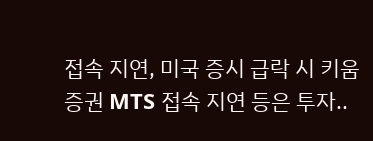접속 지연, 미국 증시 급락 시 키움증권 MTS 접속 지연 등은 투자..